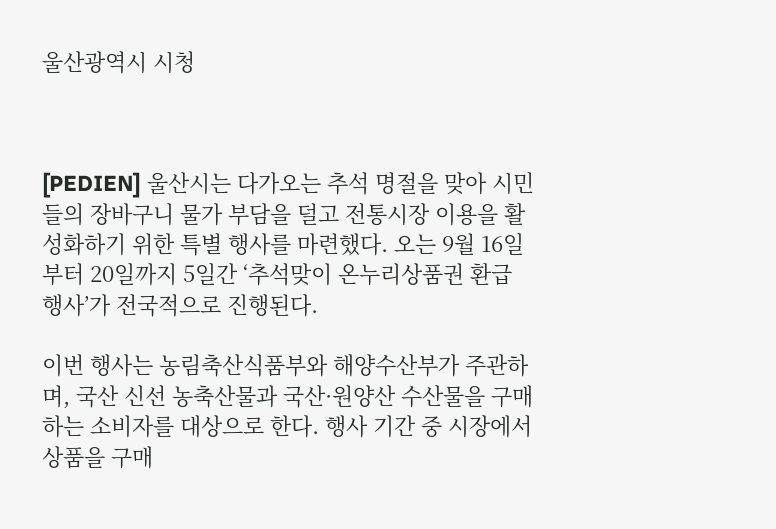울산광역시 시청



[PEDIEN] 울산시는 다가오는 추석 명절을 맞아 시민들의 장바구니 물가 부담을 덜고 전통시장 이용을 활성화하기 위한 특별 행사를 마련했다. 오는 9월 16일부터 20일까지 5일간 ‘추석맞이 온누리상품권 환급 행사’가 전국적으로 진행된다.

이번 행사는 농림축산식품부와 해양수산부가 주관하며, 국산 신선 농축산물과 국산·원양산 수산물을 구매하는 소비자를 대상으로 한다. 행사 기간 중 시장에서 상품을 구매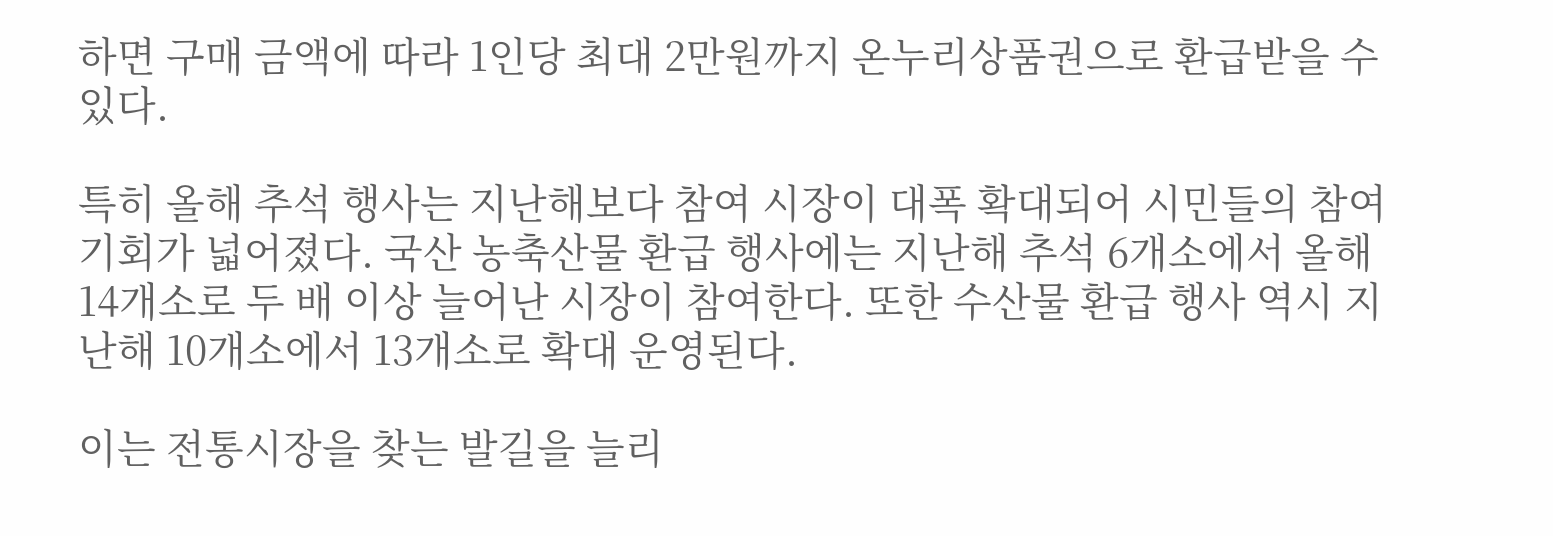하면 구매 금액에 따라 1인당 최대 2만원까지 온누리상품권으로 환급받을 수 있다.

특히 올해 추석 행사는 지난해보다 참여 시장이 대폭 확대되어 시민들의 참여 기회가 넓어졌다. 국산 농축산물 환급 행사에는 지난해 추석 6개소에서 올해 14개소로 두 배 이상 늘어난 시장이 참여한다. 또한 수산물 환급 행사 역시 지난해 10개소에서 13개소로 확대 운영된다.

이는 전통시장을 찾는 발길을 늘리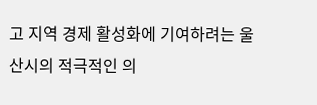고 지역 경제 활성화에 기여하려는 울산시의 적극적인 의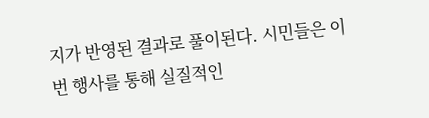지가 반영된 결과로 풀이된다. 시민들은 이번 행사를 통해 실질적인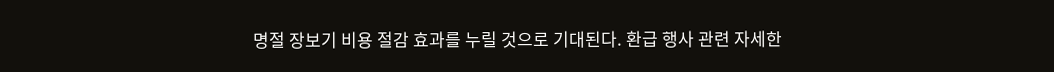명절 장보기 비용 절감 효과를 누릴 것으로 기대된다. 환급 행사 관련 자세한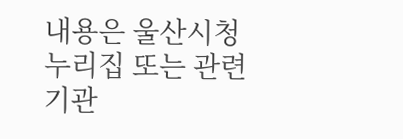내용은 울산시청 누리집 또는 관련 기관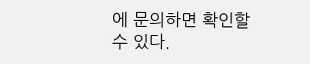에 문의하면 확인할 수 있다.